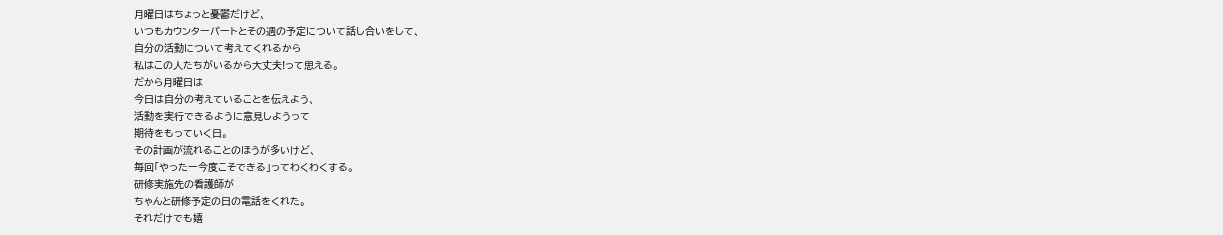月曜日はちょっと憂鬱だけど、
いつもカウンターパートとその週の予定について話し合いをして、
自分の活動について考えてくれるから
私はこの人たちがいるから大丈夫!って思える。
だから月曜日は
今日は自分の考えていることを伝えよう、
活動を実行できるように意見しようって
期待をもっていく日。
その計画が流れることのほうが多いけど、
毎回「やったー今度こそできる」ってわくわくする。
研修実施先の看護師が
ちゃんと研修予定の日の電話をくれた。
それだけでも嬉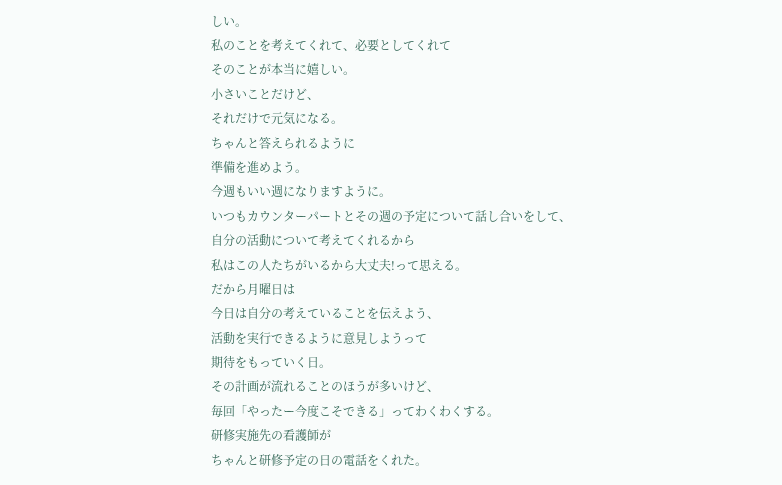しい。
私のことを考えてくれて、必要としてくれて
そのことが本当に嬉しい。
小さいことだけど、
それだけで元気になる。
ちゃんと答えられるように
準備を進めよう。
今週もいい週になりますように。
いつもカウンターパートとその週の予定について話し合いをして、
自分の活動について考えてくれるから
私はこの人たちがいるから大丈夫!って思える。
だから月曜日は
今日は自分の考えていることを伝えよう、
活動を実行できるように意見しようって
期待をもっていく日。
その計画が流れることのほうが多いけど、
毎回「やったー今度こそできる」ってわくわくする。
研修実施先の看護師が
ちゃんと研修予定の日の電話をくれた。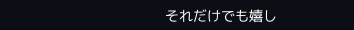それだけでも嬉し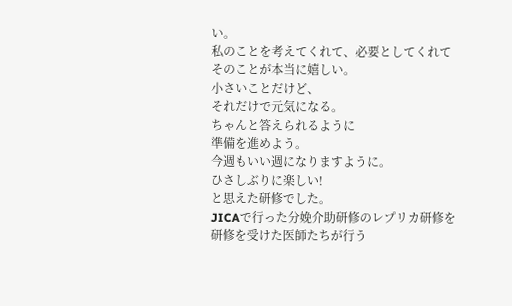い。
私のことを考えてくれて、必要としてくれて
そのことが本当に嬉しい。
小さいことだけど、
それだけで元気になる。
ちゃんと答えられるように
準備を進めよう。
今週もいい週になりますように。
ひさしぶりに楽しい!
と思えた研修でした。
JICAで行った分娩介助研修のレプリカ研修を
研修を受けた医師たちが行う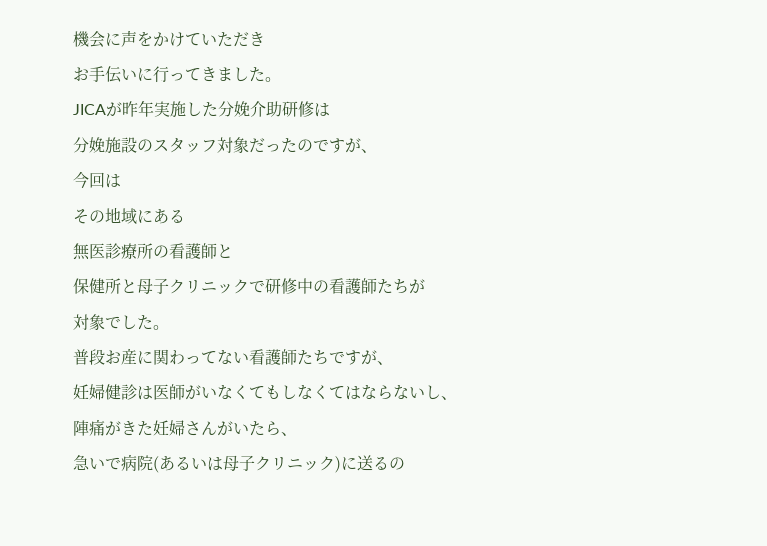機会に声をかけていただき
お手伝いに行ってきました。
JICAが昨年実施した分娩介助研修は
分娩施設のスタッフ対象だったのですが、
今回は
その地域にある
無医診療所の看護師と
保健所と母子クリニックで研修中の看護師たちが
対象でした。
普段お産に関わってない看護師たちですが、
妊婦健診は医師がいなくてもしなくてはならないし、
陣痛がきた妊婦さんがいたら、
急いで病院(あるいは母子クリニック)に送るの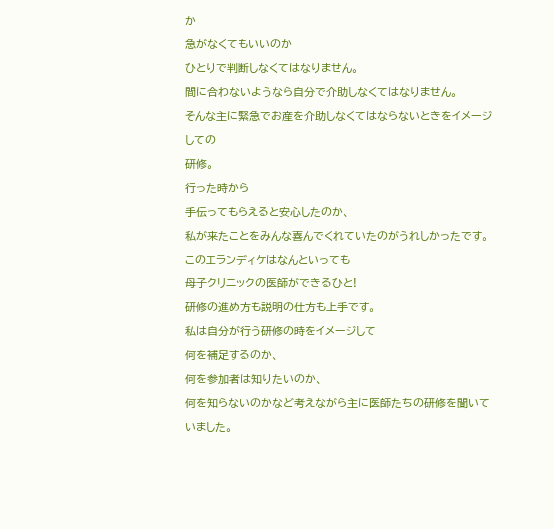か
急がなくてもいいのか
ひとりで判断しなくてはなりません。
間に合わないようなら自分で介助しなくてはなりません。
そんな主に緊急でお産を介助しなくてはならないときをイメージしての
研修。
行った時から
手伝ってもらえると安心したのか、
私が来たことをみんな喜んでくれていたのがうれしかったです。
このエランディケはなんといっても
母子クリニックの医師ができるひと!
研修の進め方も説明の仕方も上手です。
私は自分が行う研修の時をイメージして
何を補足するのか、
何を参加者は知りたいのか、
何を知らないのかなど考えながら主に医師たちの研修を聞いていました。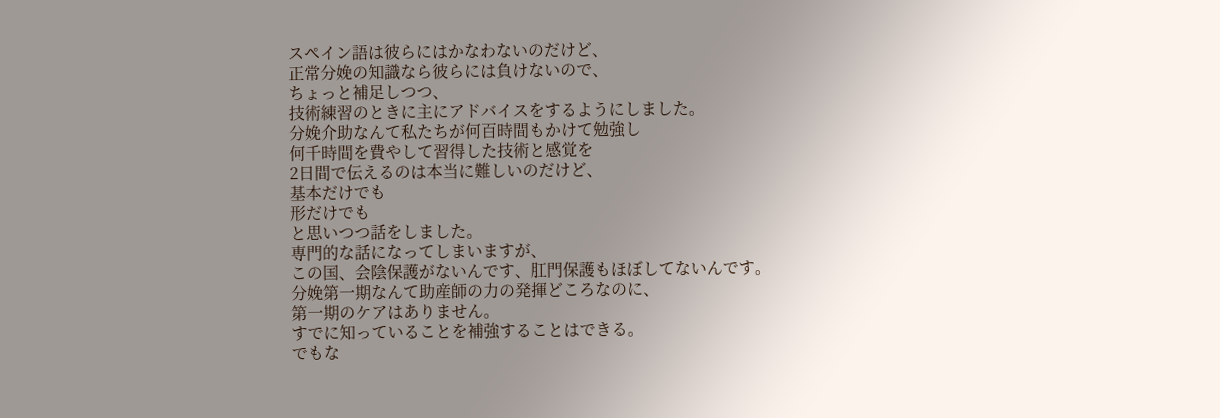スペイン語は彼らにはかなわないのだけど、
正常分娩の知識なら彼らには負けないので、
ちょっと補足しつつ、
技術練習のときに主にアドバイスをするようにしました。
分娩介助なんて私たちが何百時間もかけて勉強し
何千時間を費やして習得した技術と感覚を
2日間で伝えるのは本当に難しいのだけど、
基本だけでも
形だけでも
と思いつつ話をしました。
専門的な話になってしまいますが、
この国、会陰保護がないんです、肛門保護もほぼしてないんです。
分娩第一期なんて助産師の力の発揮どころなのに、
第一期のケアはありません。
すでに知っていることを補強することはできる。
でもな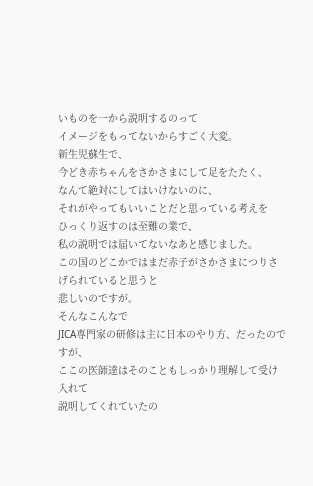いものを一から説明するのって
イメージをもってないからすごく大変。
新生児蘇生で、
今どき赤ちゃんをさかさまにして足をたたく、
なんて絶対にしてはいけないのに、
それがやってもいいことだと思っている考えを
ひっくり返すのは至難の業で、
私の説明では届いてないなあと感じました。
この国のどこかではまだ赤子がさかさまにつりさげられていると思うと
悲しいのですが。
そんなこんなで
JICA専門家の研修は主に日本のやり方、だったのですが、
ここの医師達はそのこともしっかり理解して受け入れて
説明してくれていたの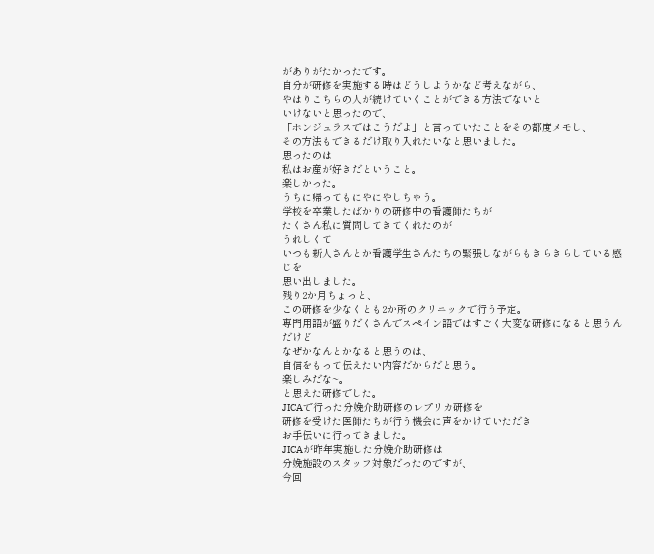がありがたかったです。
自分が研修を実施する時はどうしようかなど考えながら、
やはりこちらの人が続けていくことができる方法でないと
いけないと思ったので、
「ホンジュラスではこうだよ」と言っていたことをその都度メモし、
その方法もできるだけ取り入れたいなと思いました。
思ったのは
私はお産が好きだということ。
楽しかった。
うちに帰ってもにやにやしちゃう。
学校を卒業したばかりの研修中の看護師たちが
たくさん私に質問してきてくれたのが
うれしくて
いつも新人さんとか看護学生さんたちの緊張しながらもきらきらしている感じを
思い出しました。
残り2か月ちょっと、
この研修を少なくとも2か所のクリニックで行う予定。
専門用語が盛りだくさんでスペイン語ではすごく大変な研修になると思うんだけど
なぜかなんとかなると思うのは、
自信をもって伝えたい内容だからだと思う。
楽しみだな~。
と思えた研修でした。
JICAで行った分娩介助研修のレプリカ研修を
研修を受けた医師たちが行う機会に声をかけていただき
お手伝いに行ってきました。
JICAが昨年実施した分娩介助研修は
分娩施設のスタッフ対象だったのですが、
今回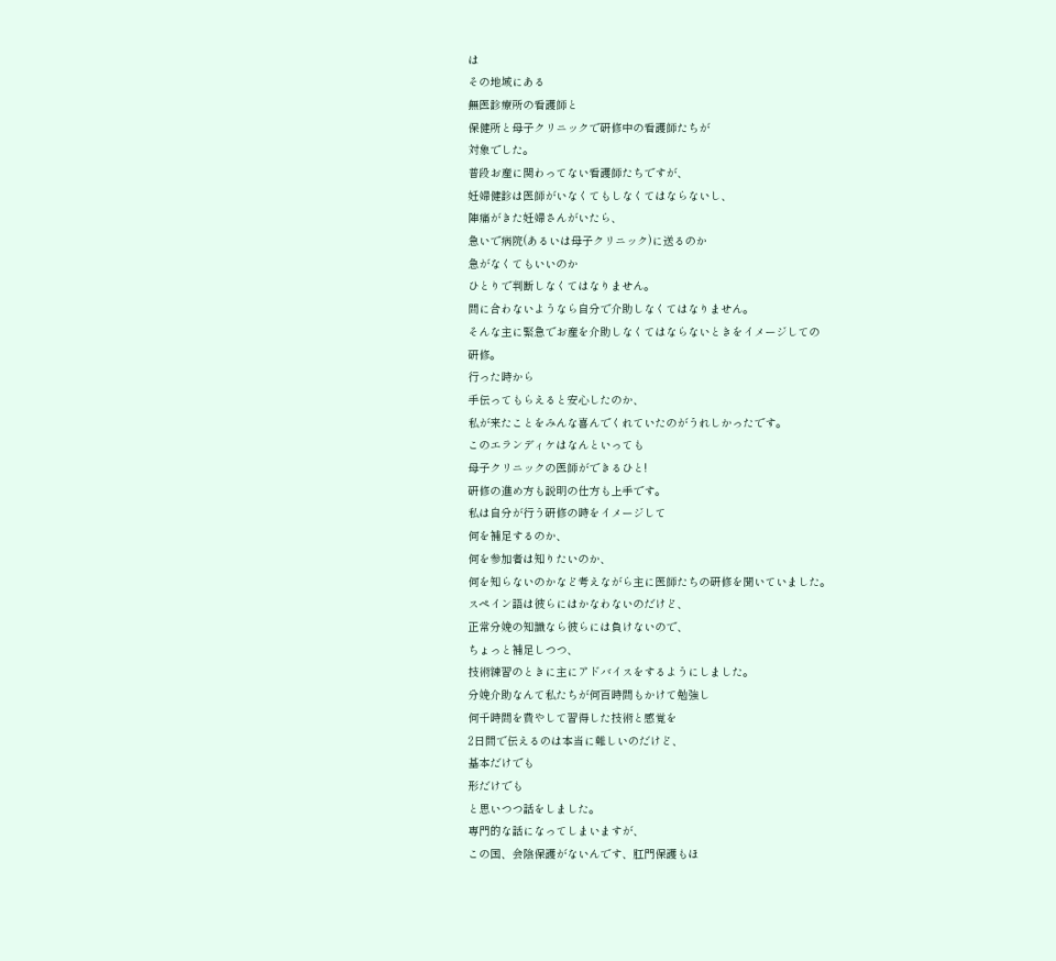は
その地域にある
無医診療所の看護師と
保健所と母子クリニックで研修中の看護師たちが
対象でした。
普段お産に関わってない看護師たちですが、
妊婦健診は医師がいなくてもしなくてはならないし、
陣痛がきた妊婦さんがいたら、
急いで病院(あるいは母子クリニック)に送るのか
急がなくてもいいのか
ひとりで判断しなくてはなりません。
間に合わないようなら自分で介助しなくてはなりません。
そんな主に緊急でお産を介助しなくてはならないときをイメージしての
研修。
行った時から
手伝ってもらえると安心したのか、
私が来たことをみんな喜んでくれていたのがうれしかったです。
このエランディケはなんといっても
母子クリニックの医師ができるひと!
研修の進め方も説明の仕方も上手です。
私は自分が行う研修の時をイメージして
何を補足するのか、
何を参加者は知りたいのか、
何を知らないのかなど考えながら主に医師たちの研修を聞いていました。
スペイン語は彼らにはかなわないのだけど、
正常分娩の知識なら彼らには負けないので、
ちょっと補足しつつ、
技術練習のときに主にアドバイスをするようにしました。
分娩介助なんて私たちが何百時間もかけて勉強し
何千時間を費やして習得した技術と感覚を
2日間で伝えるのは本当に難しいのだけど、
基本だけでも
形だけでも
と思いつつ話をしました。
専門的な話になってしまいますが、
この国、会陰保護がないんです、肛門保護もほ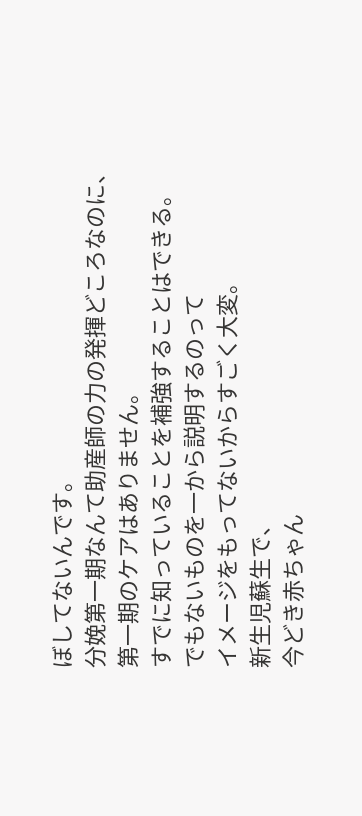ぼしてないんです。
分娩第一期なんて助産師の力の発揮どころなのに、
第一期のケアはありません。
すでに知っていることを補強することはできる。
でもないものを一から説明するのって
イメージをもってないからすごく大変。
新生児蘇生で、
今どき赤ちゃん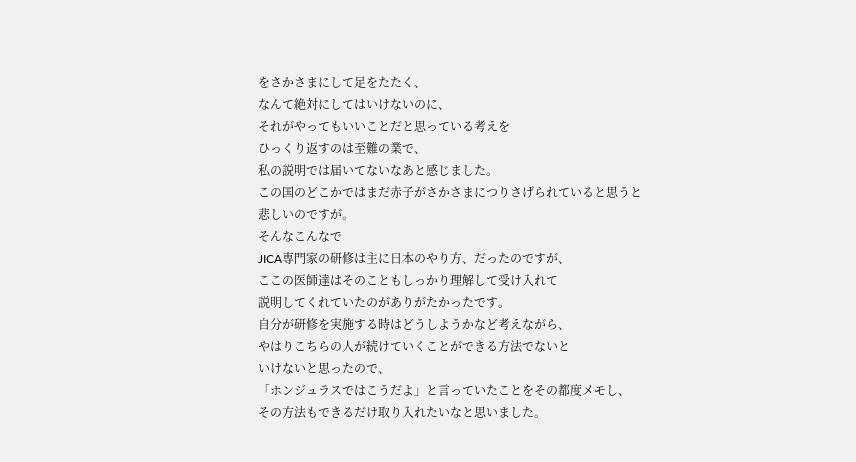をさかさまにして足をたたく、
なんて絶対にしてはいけないのに、
それがやってもいいことだと思っている考えを
ひっくり返すのは至難の業で、
私の説明では届いてないなあと感じました。
この国のどこかではまだ赤子がさかさまにつりさげられていると思うと
悲しいのですが。
そんなこんなで
JICA専門家の研修は主に日本のやり方、だったのですが、
ここの医師達はそのこともしっかり理解して受け入れて
説明してくれていたのがありがたかったです。
自分が研修を実施する時はどうしようかなど考えながら、
やはりこちらの人が続けていくことができる方法でないと
いけないと思ったので、
「ホンジュラスではこうだよ」と言っていたことをその都度メモし、
その方法もできるだけ取り入れたいなと思いました。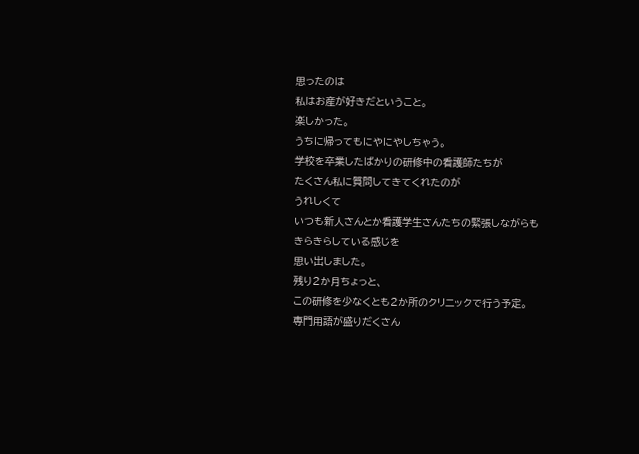思ったのは
私はお産が好きだということ。
楽しかった。
うちに帰ってもにやにやしちゃう。
学校を卒業したばかりの研修中の看護師たちが
たくさん私に質問してきてくれたのが
うれしくて
いつも新人さんとか看護学生さんたちの緊張しながらもきらきらしている感じを
思い出しました。
残り2か月ちょっと、
この研修を少なくとも2か所のクリニックで行う予定。
専門用語が盛りだくさん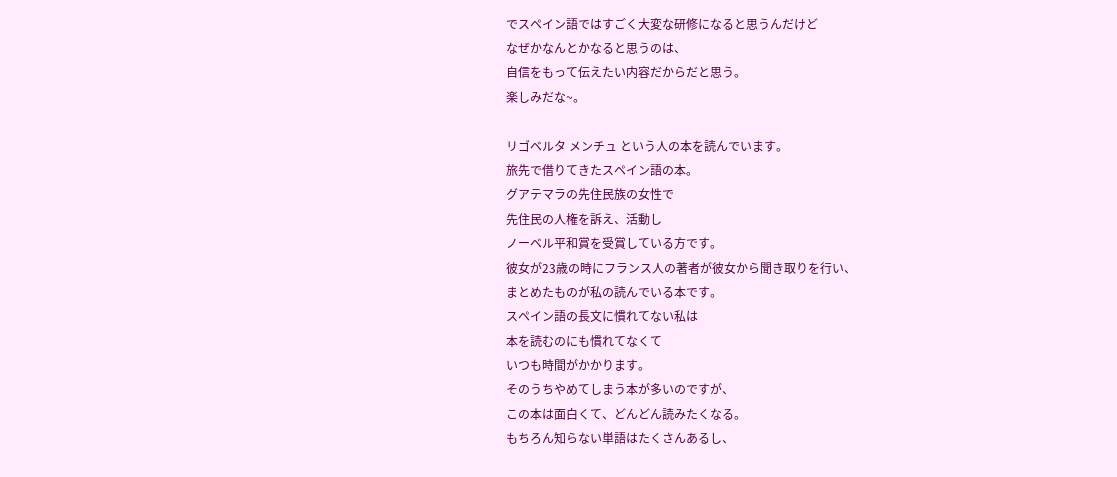でスペイン語ではすごく大変な研修になると思うんだけど
なぜかなんとかなると思うのは、
自信をもって伝えたい内容だからだと思う。
楽しみだな~。

リゴベルタ メンチュ という人の本を読んでいます。
旅先で借りてきたスペイン語の本。
グアテマラの先住民族の女性で
先住民の人権を訴え、活動し
ノーベル平和賞を受賞している方です。
彼女が23歳の時にフランス人の著者が彼女から聞き取りを行い、
まとめたものが私の読んでいる本です。
スペイン語の長文に慣れてない私は
本を読むのにも慣れてなくて
いつも時間がかかります。
そのうちやめてしまう本が多いのですが、
この本は面白くて、どんどん読みたくなる。
もちろん知らない単語はたくさんあるし、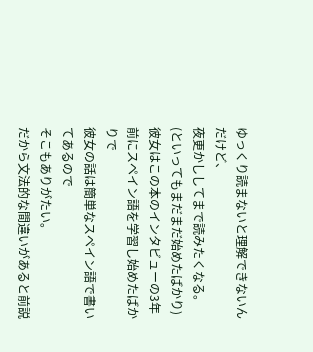ゆっくり読まないと理解できないんだけど、
夜更かししてまで読みたくなる。
(といってもまだまだ始めたばかり)
彼女はこの本のインタビューの3年前にスペイン語を学習し始めたばかりで
彼女の話は簡単なスペイン語で書いてあるので
そこもありがたい。
だから文法的な間違いがあると前説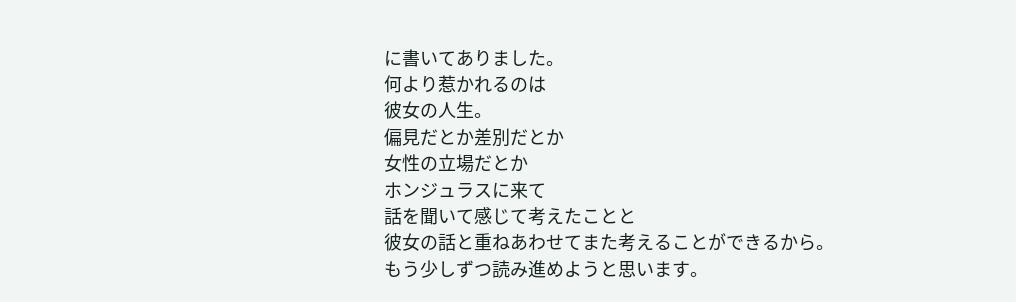に書いてありました。
何より惹かれるのは
彼女の人生。
偏見だとか差別だとか
女性の立場だとか
ホンジュラスに来て
話を聞いて感じて考えたことと
彼女の話と重ねあわせてまた考えることができるから。
もう少しずつ読み進めようと思います。